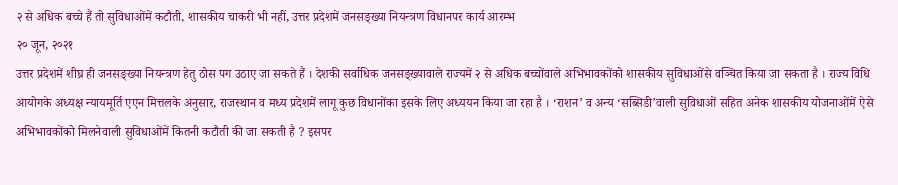२ से अधिक बच्चे हैं तो सुविधाओंमें कटौती, शासकीय चाकरी भी नहीं, उत्तर प्रदेशमें जनसङ्ख्या नियन्त्रण विधानपर कार्य आरम्भ
२० जून, २०२१
उत्तर प्रदेशमें शीघ्र ही जनसङ्ख्या नियन्त्रण हेतु ठोस पग उठाए जा सकते हैं । देशकी सर्वाधिक जनसङ्ख्यावाले राज्यमें २ से अधिक बच्चोंवाले अभिभावकोंको शासकीय सुविधाओंसे वञ्चित किया जा सकता है । राज्य विधि आयोगके अध्यक्ष न्यायमूर्ति एएन मित्तलके अनुसार, राजस्थान व मध्य प्रदेशमें लागू कुछ विधानोंका इसके लिए अध्ययन किया जा रहा है । ‘राशन’ व अन्य ‘सब्सिडी’वाली सुविधाओं सहित अनेक शासकीय योजनाओंमें ऐसे अभिभावकोंको मिलनेवाली सुविधाओंमें कितनी कटौती की जा सकती है ? इसपर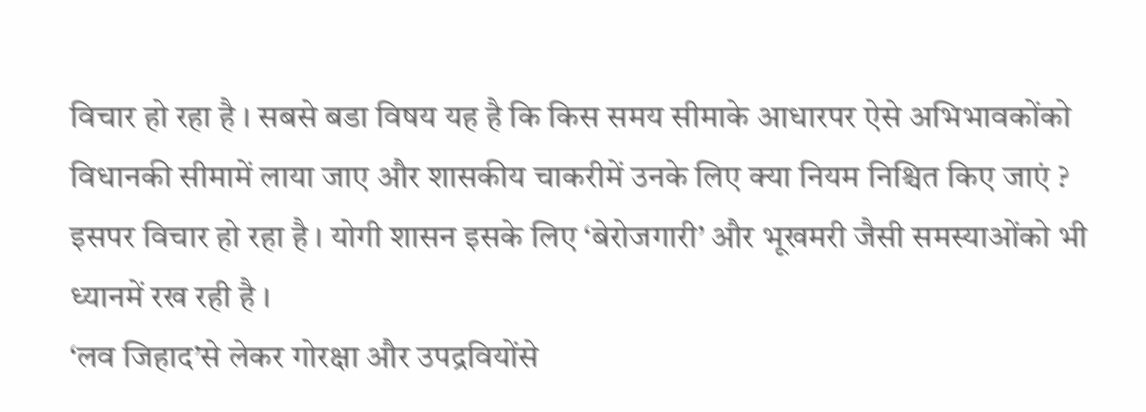विचार हो रहा है । सबसे बडा विषय यह है कि किस समय सीमाके आधारपर ऐसे अभिभावकोंको विधानकी सीमामें लाया जाए और शासकीय चाकरीमें उनके लिए क्या नियम निश्चित किए जाएं ? इसपर विचार हो रहा है । योगी शासन इसके लिए ‘बेरोजगारी’ और भूखमरी जैसी समस्याओंको भी ध्यानमें रख रही है ।
‘लव जिहाद’से लेकर गोरक्षा और उपद्रवियोंसे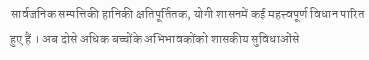सार्वजनिक सम्पत्तिकी हानिकी क्षतिपूर्तितक, योगी शासनमें कई महत्त्वपूर्ण विधान पारित हुए हैं । अब दोसे अधिक बच्चोंके अभिभावकोंको शासकीय सुविधाओंसे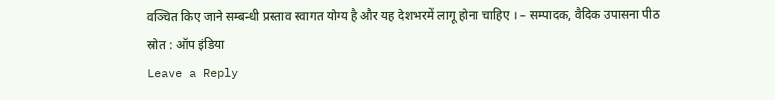वञ्चित किए जाने सम्बन्धी प्रस्ताव स्वागत योग्य है और यह देशभरमें लागू होना चाहिए । – सम्पादक, वैदिक उपासना पीठ
स्रोत : ऑप इंडिया
Leave a Reply